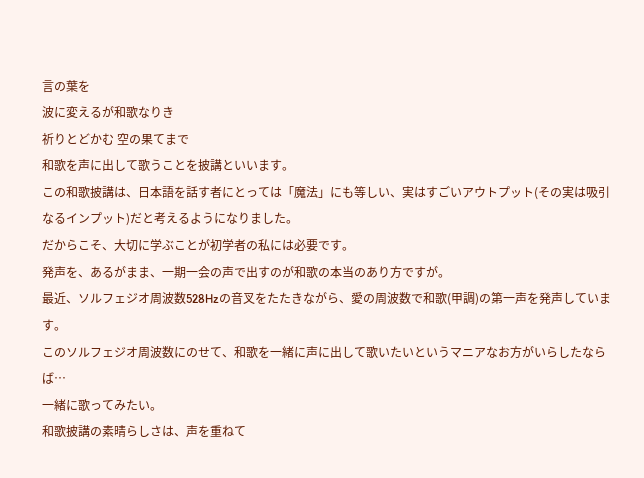言の葉を
波に変えるが和歌なりき
祈りとどかむ 空の果てまで
和歌を声に出して歌うことを披講といいます。
この和歌披講は、日本語を話す者にとっては「魔法」にも等しい、実はすごいアウトプット(その実は吸引なるインプット)だと考えるようになりました。
だからこそ、大切に学ぶことが初学者の私には必要です。
発声を、あるがまま、一期一会の声で出すのが和歌の本当のあり方ですが。
最近、ソルフェジオ周波数528Hzの音叉をたたきながら、愛の周波数で和歌(甲調)の第一声を発声しています。
このソルフェジオ周波数にのせて、和歌を一緒に声に出して歌いたいというマニアなお方がいらしたならば…
一緒に歌ってみたい。
和歌披講の素晴らしさは、声を重ねて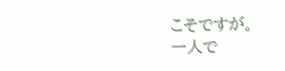こそですが。
一人で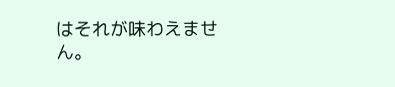はそれが味わえません。